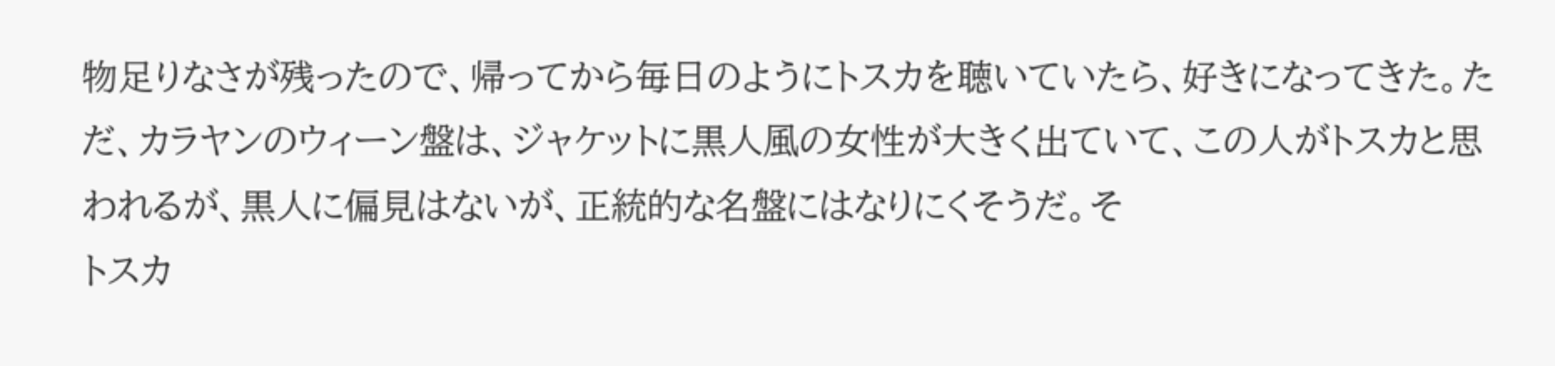物足りなさが残ったので、帰ってから毎日のようにトスカを聴いていたら、好きになってきた。ただ、カラヤンのウィーン盤は、ジャケットに黒人風の女性が大きく出ていて、この人がトスカと思われるが、黒人に偏見はないが、正統的な名盤にはなりにくそうだ。そ
トスカ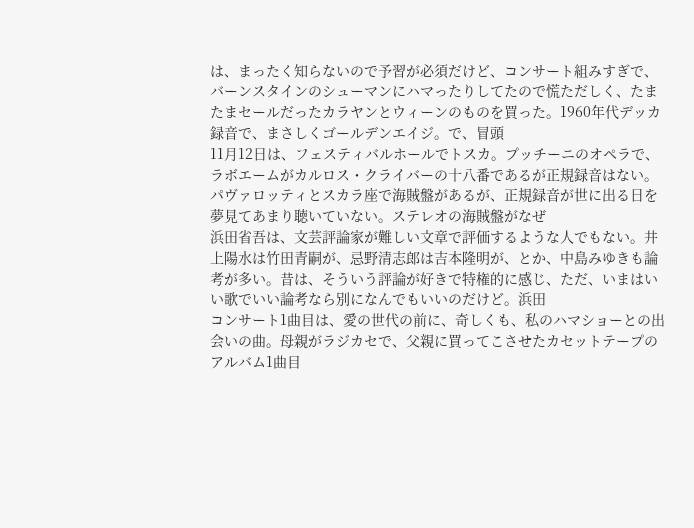は、まったく知らないので予習が必須だけど、コンサート組みすぎで、バーンスタインのシューマンにハマったりしてたので慌ただしく、たまたまセールだったカラヤンとウィーンのものを買った。1960年代デッカ録音で、まさしくゴールデンエイジ。で、冒頭
11月12日は、フェスティバルホールでトスカ。プッチーニのオペラで、ラボエームがカルロス・クライバーの十八番であるが正規録音はない。パヴァロッティとスカラ座で海賊盤があるが、正規録音が世に出る日を夢見てあまり聴いていない。ステレオの海賊盤がなぜ
浜田省吾は、文芸評論家が難しい文章で評価するような人でもない。井上陽水は竹田青嗣が、忌野清志郎は吉本隆明が、とか、中島みゆきも論考が多い。昔は、そういう評論が好きで特権的に感じ、ただ、いまはいい歌でいい論考なら別になんでもいいのだけど。浜田
コンサート1曲目は、愛の世代の前に、奇しくも、私のハマショーとの出会いの曲。母親がラジカセで、父親に買ってこさせたカセットテープのアルバム1曲目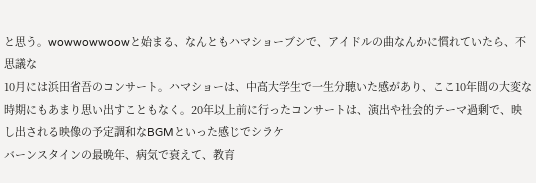と思う。wowwowwoowと始まる、なんともハマショーブシで、アイドルの曲なんかに慣れていたら、不思議な
10月には浜田省吾のコンサート。ハマショーは、中高大学生で一生分聴いた感があり、ここ10年間の大変な時期にもあまり思い出すこともなく。20年以上前に行ったコンサートは、演出や社会的テーマ過剰で、映し出される映像の予定調和なBGMといった感じでシラケ
バーンスタインの最晩年、病気で衰えて、教育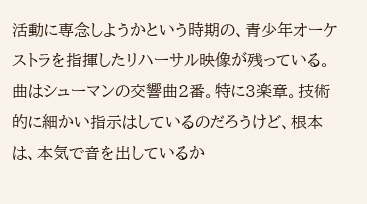活動に専念しようかという時期の、青少年オーケストラを指揮したリハーサル映像が残っている。曲はシューマンの交響曲2番。特に3楽章。技術的に細かい指示はしているのだろうけど、根本は、本気で音を出しているか